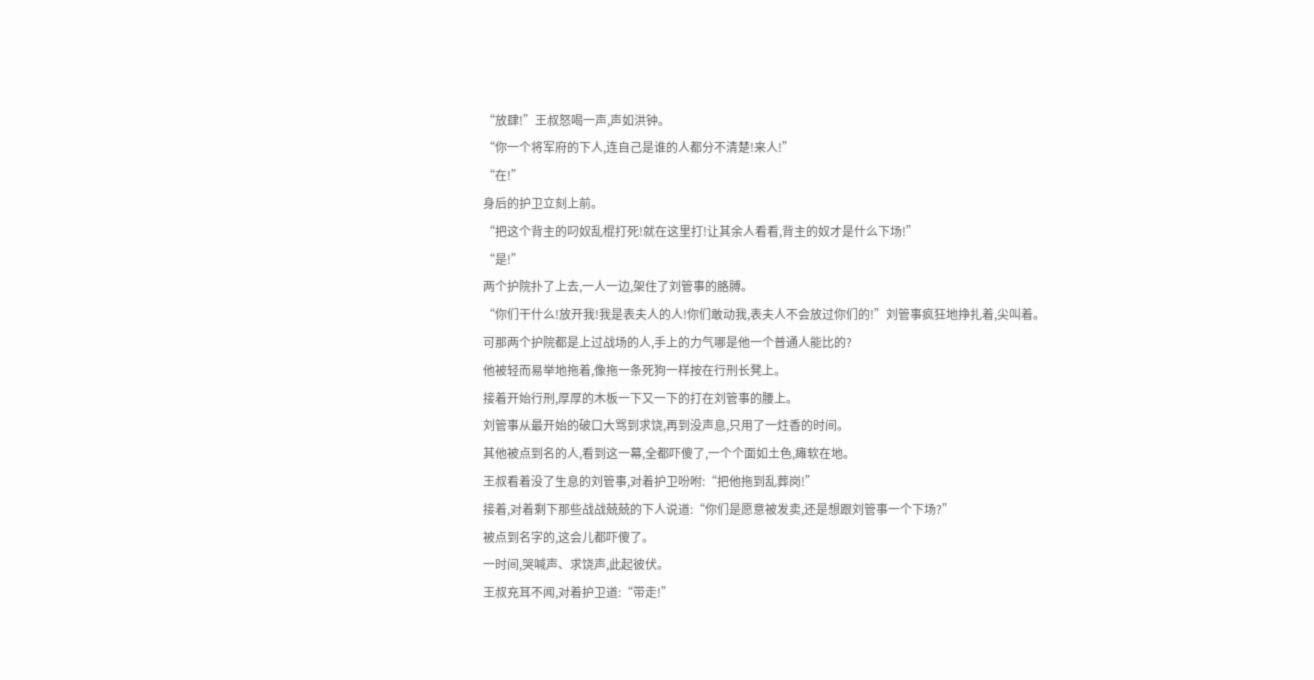“放肆!”王叔怒喝一声,声如洪钟。
“你一个将军府的下人,连自己是谁的人都分不清楚!来人!”
“在!”
身后的护卫立刻上前。
“把这个背主的叼奴乱棍打死!就在这里打!让其余人看看,背主的奴才是什么下场!”
“是!”
两个护院扑了上去,一人一边,架住了刘管事的胳膊。
“你们干什么!放开我!我是表夫人的人!你们敢动我,表夫人不会放过你们的!”刘管事疯狂地挣扎着,尖叫着。
可那两个护院都是上过战场的人,手上的力气哪是他一个普通人能比的?
他被轻而易举地拖着,像拖一条死狗一样按在行刑长凳上。
接着开始行刑,厚厚的木板一下又一下的打在刘管事的腰上。
刘管事从最开始的破口大骂到求饶,再到没声息,只用了一炷香的时间。
其他被点到名的人,看到这一幕,全都吓傻了,一个个面如土色,瘫软在地。
王叔看着没了生息的刘管事,对着护卫吩咐:“把他拖到乱葬岗!”
接着,对着剩下那些战战兢兢的下人说道:“你们是愿意被发卖,还是想跟刘管事一个下场?”
被点到名字的,这会儿都吓傻了。
一时间,哭喊声、求饶声,此起彼伏。
王叔充耳不闻,对着护卫道:“带走!”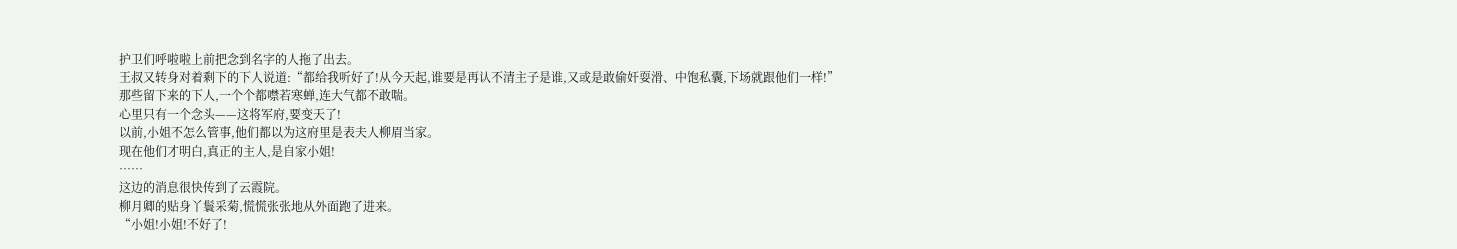护卫们呼啦啦上前把念到名字的人拖了出去。
王叔又转身对着剩下的下人说道:“都给我听好了!从今天起,谁要是再认不清主子是谁,又或是敢偷奸耍滑、中饱私囊,下场就跟他们一样!”
那些留下来的下人,一个个都噤若寒蝉,连大气都不敢喘。
心里只有一个念头——这将军府,要变天了!
以前,小姐不怎么管事,他们都以为这府里是表夫人柳眉当家。
现在他们才明白,真正的主人,是自家小姐!
……
这边的消息很快传到了云霞院。
柳月卿的贴身丫鬟采菊,慌慌张张地从外面跑了进来。
“小姐!小姐!不好了!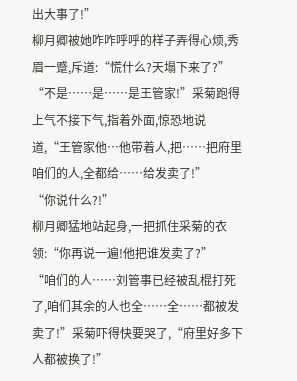出大事了!”
柳月卿被她咋咋呼呼的样子弄得心烦,秀眉一蹙,斥道:“慌什么?天塌下来了?”
“不是……是……是王管家!”采菊跑得上气不接下气,指着外面,惊恐地说道,“王管家他…他带着人,把……把府里咱们的人,全都给……给发卖了!”
“你说什么?!”
柳月卿猛地站起身,一把抓住采菊的衣领:“你再说一遍!他把谁发卖了?”
“咱们的人……刘管事已经被乱棍打死了,咱们其余的人也全……全……都被发卖了!”采菊吓得快要哭了,“府里好多下人都被换了!”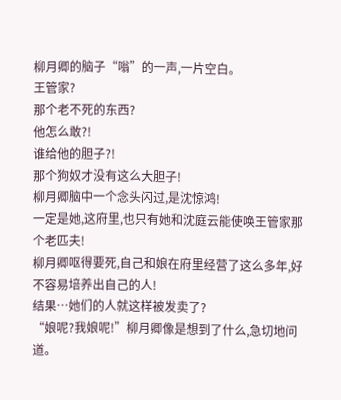柳月卿的脑子“嗡”的一声,一片空白。
王管家?
那个老不死的东西?
他怎么敢?!
谁给他的胆子?!
那个狗奴才没有这么大胆子!
柳月卿脑中一个念头闪过,是沈惊鸿!
一定是她,这府里,也只有她和沈庭云能使唤王管家那个老匹夫!
柳月卿呕得要死,自己和娘在府里经营了这么多年,好不容易培养出自己的人!
结果…她们的人就这样被发卖了?
“娘呢?我娘呢!”柳月卿像是想到了什么,急切地问道。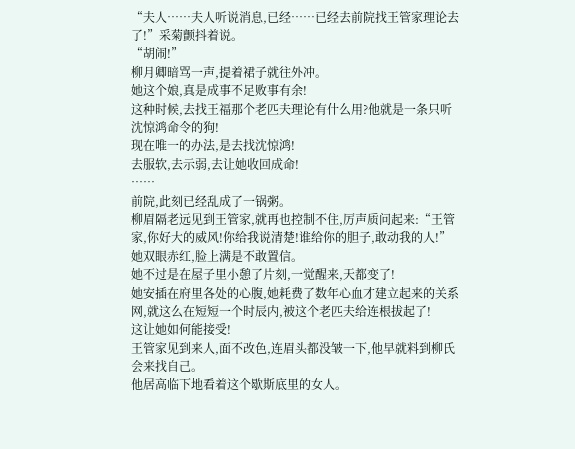“夫人……夫人听说消息,已经……已经去前院找王管家理论去了!”采菊颤抖着说。
“胡闹!”
柳月卿暗骂一声,提着裙子就往外冲。
她这个娘,真是成事不足败事有余!
这种时候,去找王福那个老匹夫理论有什么用?他就是一条只听沈惊鸿命令的狗!
现在唯一的办法,是去找沈惊鸿!
去服软,去示弱,去让她收回成命!
……
前院,此刻已经乱成了一锅粥。
柳眉隔老远见到王管家,就再也控制不住,厉声质问起来:“王管家,你好大的威风!你给我说清楚!谁给你的胆子,敢动我的人!”
她双眼赤红,脸上满是不敢置信。
她不过是在屋子里小憩了片刻,一觉醒来,天都变了!
她安插在府里各处的心腹,她耗费了数年心血才建立起来的关系网,就这么在短短一个时辰内,被这个老匹夫给连根拔起了!
这让她如何能接受!
王管家见到来人,面不改色,连眉头都没皱一下,他早就料到柳氏会来找自己。
他居高临下地看着这个歇斯底里的女人。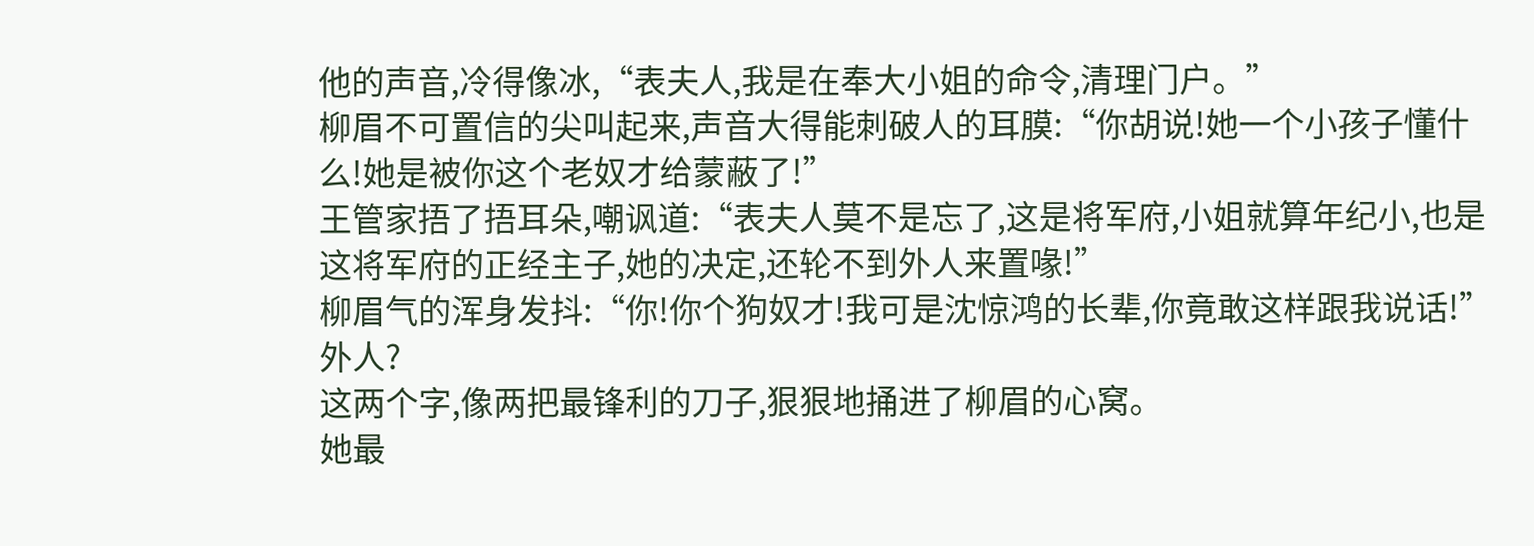他的声音,冷得像冰,“表夫人,我是在奉大小姐的命令,清理门户。”
柳眉不可置信的尖叫起来,声音大得能刺破人的耳膜:“你胡说!她一个小孩子懂什么!她是被你这个老奴才给蒙蔽了!”
王管家捂了捂耳朵,嘲讽道:“表夫人莫不是忘了,这是将军府,小姐就算年纪小,也是这将军府的正经主子,她的决定,还轮不到外人来置喙!”
柳眉气的浑身发抖:“你!你个狗奴才!我可是沈惊鸿的长辈,你竟敢这样跟我说话!”
外人?
这两个字,像两把最锋利的刀子,狠狠地捅进了柳眉的心窝。
她最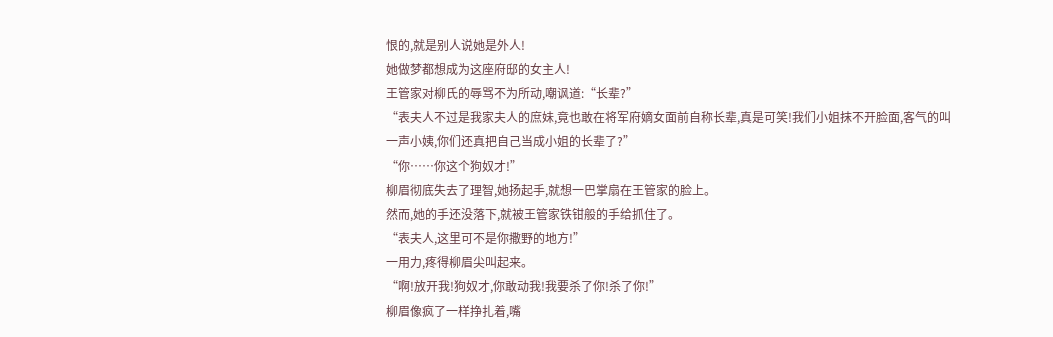恨的,就是别人说她是外人!
她做梦都想成为这座府邸的女主人!
王管家对柳氏的辱骂不为所动,嘲讽道:“长辈?”
“表夫人不过是我家夫人的庶妹,竟也敢在将军府嫡女面前自称长辈,真是可笑!我们小姐抹不开脸面,客气的叫一声小姨,你们还真把自己当成小姐的长辈了?”
“你……你这个狗奴才!”
柳眉彻底失去了理智,她扬起手,就想一巴掌扇在王管家的脸上。
然而,她的手还没落下,就被王管家铁钳般的手给抓住了。
“表夫人,这里可不是你撒野的地方!”
一用力,疼得柳眉尖叫起来。
“啊!放开我!狗奴才,你敢动我!我要杀了你!杀了你!”
柳眉像疯了一样挣扎着,嘴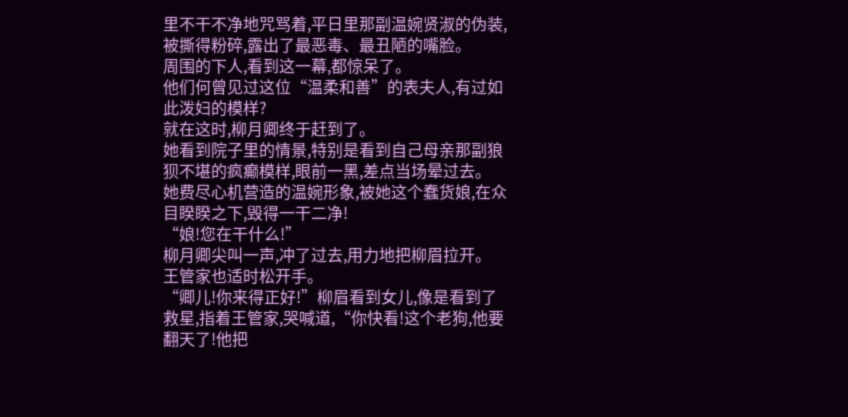里不干不净地咒骂着,平日里那副温婉贤淑的伪装,被撕得粉碎,露出了最恶毒、最丑陋的嘴脸。
周围的下人,看到这一幕,都惊呆了。
他们何曾见过这位“温柔和善”的表夫人,有过如此泼妇的模样?
就在这时,柳月卿终于赶到了。
她看到院子里的情景,特别是看到自己母亲那副狼狈不堪的疯癫模样,眼前一黑,差点当场晕过去。
她费尽心机营造的温婉形象,被她这个蠢货娘,在众目睽睽之下,毁得一干二净!
“娘!您在干什么!”
柳月卿尖叫一声,冲了过去,用力地把柳眉拉开。
王管家也适时松开手。
“卿儿!你来得正好!”柳眉看到女儿,像是看到了救星,指着王管家,哭喊道,“你快看!这个老狗,他要翻天了!他把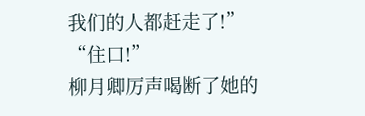我们的人都赶走了!”
“住口!”
柳月卿厉声喝断了她的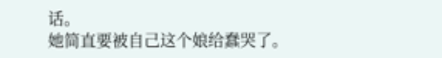话。
她简直要被自己这个娘给蠢哭了。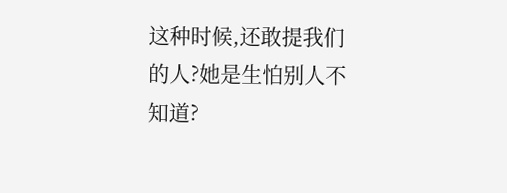这种时候,还敢提我们的人?她是生怕别人不知道?